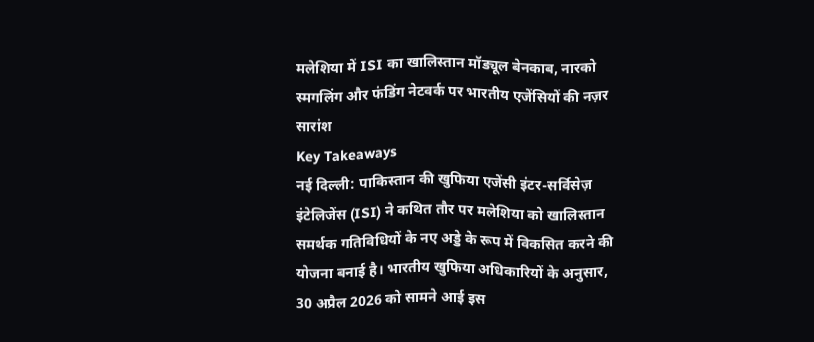मलेशिया में ISI का खालिस्तान मॉड्यूल बेनकाब, नारको स्मगलिंग और फंडिंग नेटवर्क पर भारतीय एजेंसियों की नज़र
सारांश
Key Takeaways
नई दिल्ली: पाकिस्तान की खुफिया एजेंसी इंटर-सर्विसेज़ इंटेलिजेंस (ISI) ने कथित तौर पर मलेशिया को खालिस्तान समर्थक गतिविधियों के नए अड्डे के रूप में विकसित करने की योजना बनाई है। भारतीय खुफिया अधिकारियों के अनुसार, 30 अप्रैल 2026 को सामने आई इस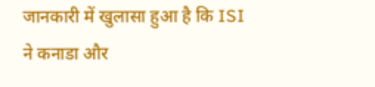जानकारी में खुलासा हुआ है कि ISI ने कनाडा और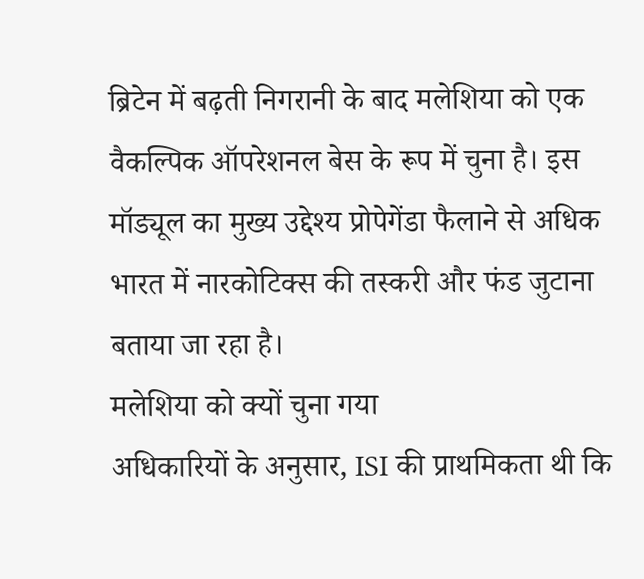ब्रिटेन में बढ़ती निगरानी के बाद मलेशिया को एक वैकल्पिक ऑपरेशनल बेस के रूप में चुना है। इस मॉड्यूल का मुख्य उद्देश्य प्रोपेगेंडा फैलाने से अधिक भारत में नारकोटिक्स की तस्करी और फंड जुटाना बताया जा रहा है।
मलेशिया को क्यों चुना गया
अधिकारियों के अनुसार, ISI की प्राथमिकता थी कि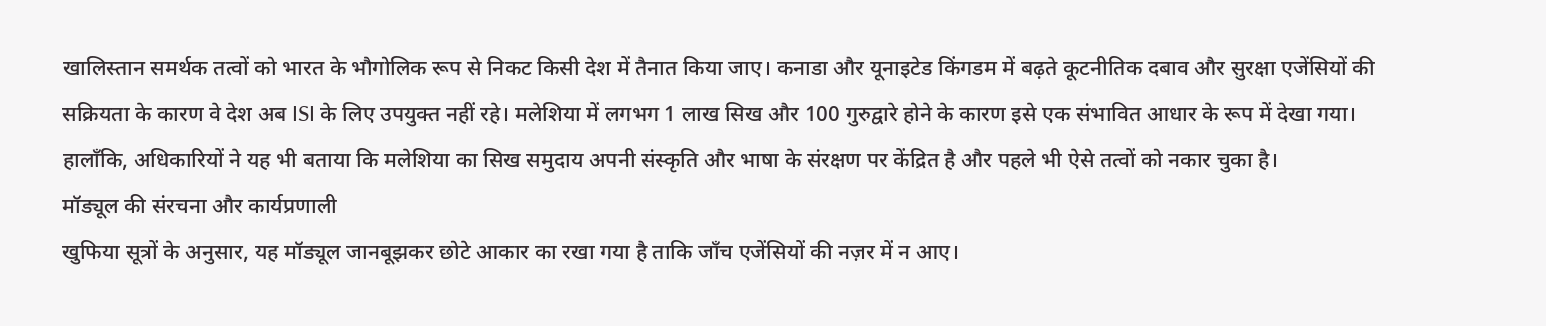खालिस्तान समर्थक तत्वों को भारत के भौगोलिक रूप से निकट किसी देश में तैनात किया जाए। कनाडा और यूनाइटेड किंगडम में बढ़ते कूटनीतिक दबाव और सुरक्षा एजेंसियों की सक्रियता के कारण वे देश अब ISI के लिए उपयुक्त नहीं रहे। मलेशिया में लगभग 1 लाख सिख और 100 गुरुद्वारे होने के कारण इसे एक संभावित आधार के रूप में देखा गया। हालाँकि, अधिकारियों ने यह भी बताया कि मलेशिया का सिख समुदाय अपनी संस्कृति और भाषा के संरक्षण पर केंद्रित है और पहले भी ऐसे तत्वों को नकार चुका है।
मॉड्यूल की संरचना और कार्यप्रणाली
खुफिया सूत्रों के अनुसार, यह मॉड्यूल जानबूझकर छोटे आकार का रखा गया है ताकि जाँच एजेंसियों की नज़र में न आए।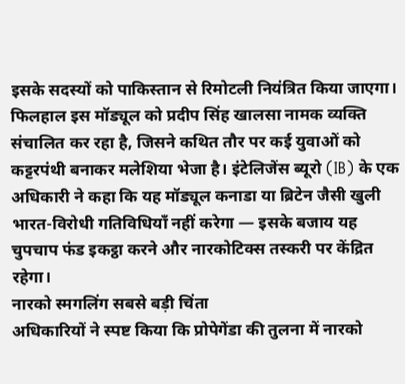इसके सदस्यों को पाकिस्तान से रिमोटली नियंत्रित किया जाएगा। फिलहाल इस मॉड्यूल को प्रदीप सिंह खालसा नामक व्यक्ति संचालित कर रहा है, जिसने कथित तौर पर कई युवाओं को कट्टरपंथी बनाकर मलेशिया भेजा है। इंटेलिजेंस ब्यूरो (IB) के एक अधिकारी ने कहा कि यह मॉड्यूल कनाडा या ब्रिटेन जैसी खुली भारत-विरोधी गतिविधियाँ नहीं करेगा — इसके बजाय यह चुपचाप फंड इकट्ठा करने और नारकोटिक्स तस्करी पर केंद्रित रहेगा।
नारको स्मगलिंग सबसे बड़ी चिंता
अधिकारियों ने स्पष्ट किया कि प्रोपेगेंडा की तुलना में नारको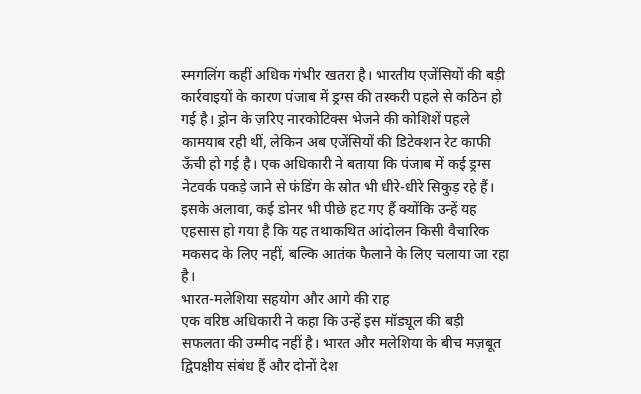स्मगलिंग कहीं अधिक गंभीर खतरा है। भारतीय एजेंसियों की बड़ी कार्रवाइयों के कारण पंजाब में ड्रग्स की तस्करी पहले से कठिन हो गई है। ड्रोन के ज़रिए नारकोटिक्स भेजने की कोशिशें पहले कामयाब रही थीं, लेकिन अब एजेंसियों की डिटेक्शन रेट काफी ऊँची हो गई है। एक अधिकारी ने बताया कि पंजाब में कई ड्रग्स नेटवर्क पकड़े जाने से फंडिंग के स्रोत भी धीरे-धीरे सिकुड़ रहे हैं। इसके अलावा, कई डोनर भी पीछे हट गए हैं क्योंकि उन्हें यह एहसास हो गया है कि यह तथाकथित आंदोलन किसी वैचारिक मकसद के लिए नहीं, बल्कि आतंक फैलाने के लिए चलाया जा रहा है।
भारत-मलेशिया सहयोग और आगे की राह
एक वरिष्ठ अधिकारी ने कहा कि उन्हें इस मॉड्यूल की बड़ी सफलता की उम्मीद नहीं है। भारत और मलेशिया के बीच मज़बूत द्विपक्षीय संबंध हैं और दोनों देश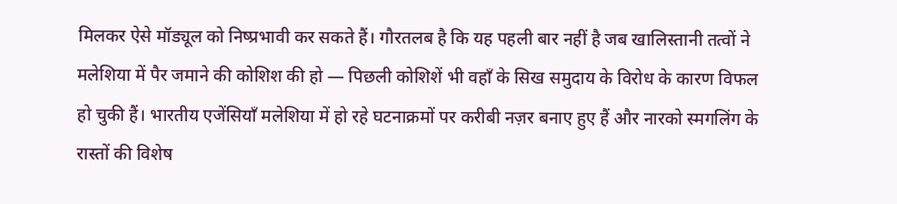मिलकर ऐसे मॉड्यूल को निष्प्रभावी कर सकते हैं। गौरतलब है कि यह पहली बार नहीं है जब खालिस्तानी तत्वों ने मलेशिया में पैर जमाने की कोशिश की हो — पिछली कोशिशें भी वहाँ के सिख समुदाय के विरोध के कारण विफल हो चुकी हैं। भारतीय एजेंसियाँ मलेशिया में हो रहे घटनाक्रमों पर करीबी नज़र बनाए हुए हैं और नारको स्मगलिंग के रास्तों की विशेष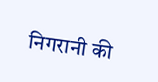निगरानी की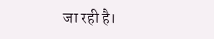जा रही है।